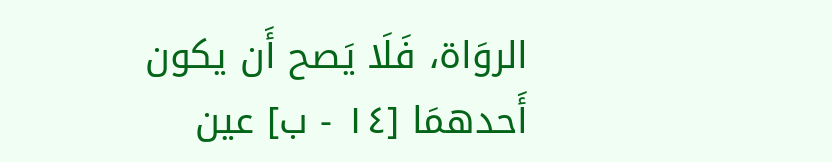الروَاة، فَلَا يَصح أَن يكون أَحدهمَا [١٤ - ب] عين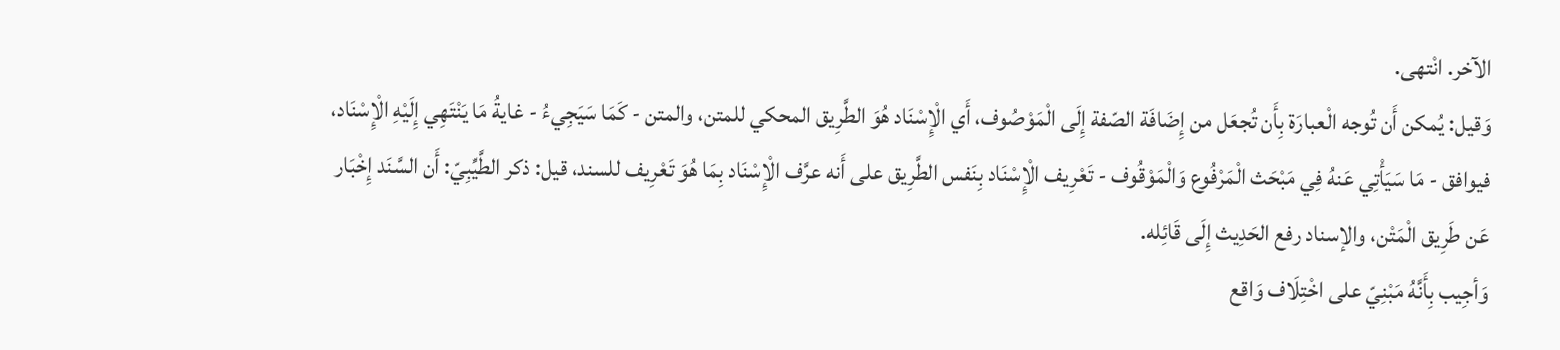الآخر. انْتهى.
وَقيل: يُمكن أَن تُوجه الْعبارَة بِأَن تُجعَل من إِضَافَة الصّفة إِلَى الْمَوْصُوف، أَي الْإِسْنَاد هُوَ الطَّرِيق المحكي للمتن، والمتن - كَمَا سَيَجِيءُ - غايةُ مَا يَنْتَهِي إِلَيْهِ الْإِسْنَاد، فيوافق - مَا سَيَأْتِي عَنهُ فِي مَبْحَث الْمَرْفُوع وَالْمَوْقُوف - تَعْرِيف الْإِسْنَاد بِنَفس الطَّرِيق على أَنه عرَّف الْإِسْنَاد بِمَا هُوَ تَعْرِيف للسند، قيل: ذكر الطَّيِّبِيّ: أَن السَّنَد إِخْبَار عَن طَرِيق الْمَتْن، والإسناد رفع الحَدِيث إِلَى قَائِله.
وَأجِيب بِأَنَّهُ مَبْنِيّ على اخْتِلَاف وَاقع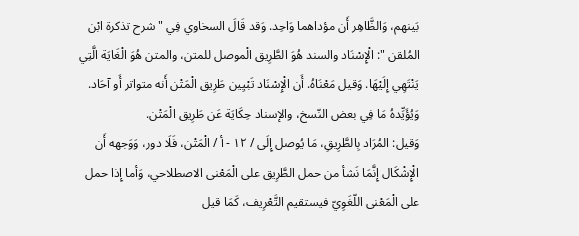بَينهم، وَالظَّاهِر أَن مؤداهما وَاحِد. وَقد قَالَ السخاوي فِي " شرح تذكرة ابْن المُلقن ": الْإِسْنَاد والسند هُوَ الطَّرِيق الْموصل للمتن، والمتن هُوَ الْغَايَة الَّتِي يَنْتَهِي إِلَيْهَا. وَقيل مَعْنَاهُ. أَن الْإِسْنَاد تَبْيِين طَرِيق الْمَتْن أَنه متواتر أَو آحَاد. وَيُؤَيِّدهُ مَا فِي بعض النّسخ، والإسناد حِكَايَة عَن طَرِيق الْمَتْن.
وَقيل: المُرَاد بِالطَّرِيقِ، مَا يُوصل إِلَى / ١٢ - أ / الْمَتْن، فَلَا دور، وَوَجهه أَن الْإِشْكَال إِنَّمَا نَشأ من حمل الطَّرِيق على الْمَعْنى الاصطلاحي، وَأما إِذا حمل على الْمَعْنى اللّغَوِيّ فيستقيم التَّعْرِيف، كَمَا قيل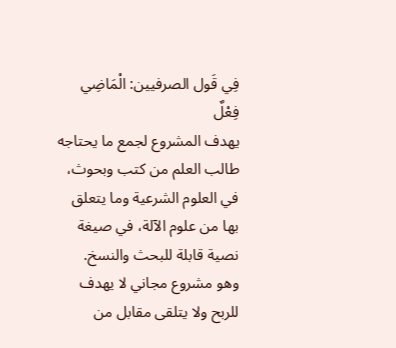فِي قَول الصرفيين: الْمَاضِي فِعْلٌ
يهدف المشروع لجمع ما يحتاجه طالب العلم من كتب وبحوث، في العلوم الشرعية وما يتعلق بها من علوم الآلة، في صيغة نصية قابلة للبحث والنسخ.
وهو مشروع مجاني لا يهدف للربح ولا يتلقى مقابل من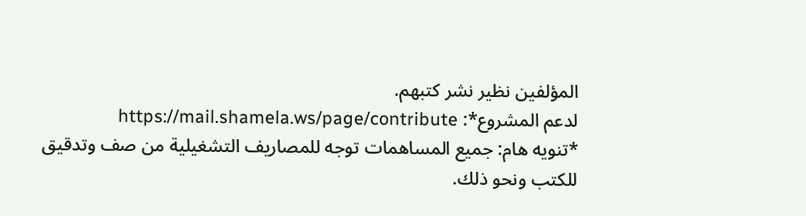المؤلفين نظير نشر كتبهم.
لدعم المشروع*: https://mail.shamela.ws/page/contribute
*تنويه هام: جميع المساهمات توجه للمصاريف التشغيلية من صف وتدقيق للكتب ونحو ذلك.